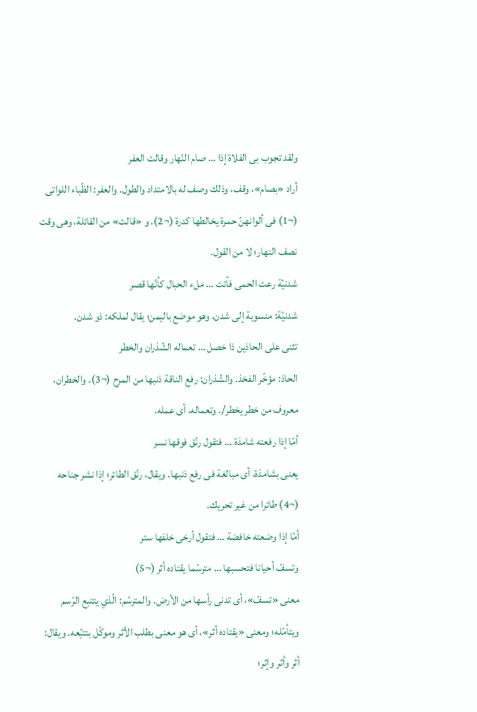ولقد تجوب بى الفلاة إذا … صام النّهار وقالت العفر
أراد «بصام»، وقف، وذلك وصف له بالامتداد والطول. والعفر: الظّباء اللواتى (¬1) فى ألوانهنّ حمرة يخالطها كدرة (¬2). و «قالت» من القائلة، وهى وقت نصف النهار؛ لا من القول.
شدنيّة رعت الحمى فأتت … ملء الحبال كأنّها قصر
شدنيّة: منسوبة إلى شدن، وهو موضع باليمن؛ يقال لملكه: ذو شدن.
تثنى على الحاذين ذا خصل … تعماله الشّذران والخطر
الحاذ: مؤخّر الفخذ. والشّذران: رفع الناقة ذنبها من المرح (¬3). والخطران، معروف من خطر يخطر/. وتعماله، أى عمله.
أمّا إذا رفعته شامذة … فتقول رنّق فوقها نسر
يعنى بشامذة، أى مبالغة فى رفع ذنبها. ويقال، رنّق الطائر؛ إذا نشر جناحه (¬4) طائرا من غير تحريك.
أمّا إذا وضعته خافضة … فتقول أرخى خلفها ستر
وتسفّ أحيانا فتحسبها … مترسّما يقتاده أثر (¬5)
معنى «تسفّ»، أى تدنى رأسها من الأرض. والمترسّم: الّذي يتتبع الرّسم ويتأمّله؛ ومعنى «يقتاده أثر»، أى هو معنى بطلب الأثر وموكّل بتتبّعه. ويقال: أثر وأثر وإثر؛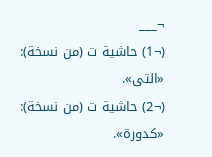¬___
(¬1) حاشية ت (من نسخة): «التى».
(¬2) حاشية ت (من نسخة): «كدورة».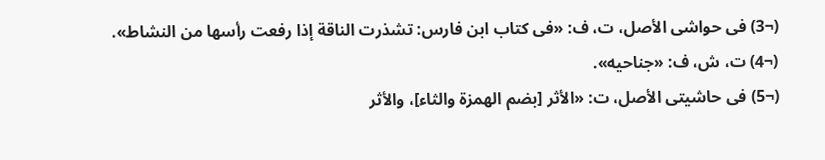(¬3) فى حواشى الأصل، ت، ف: «فى كتاب ابن فارس: تشذرت الناقة إذا رفعت رأسها من النشاط».
(¬4) ت، ش، ف: «جناحيه».
(¬5) فى حاشيتى الأصل، ت: «الأثر [بضم الهمزة والثاء]، والأثر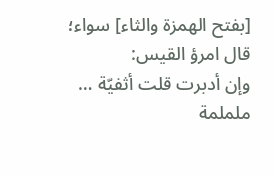[بفتح الهمزة والثاء] سواء؛ قال امرؤ القيس:
وإن أدبرت قلت أثفيّة … ململمة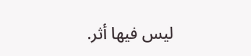ليس فيها أثر.